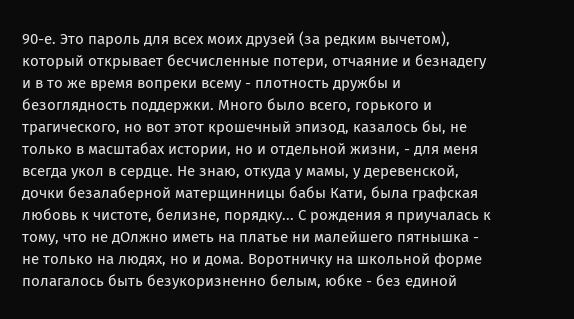90-е. Это пароль для всех моих друзей (за редким вычетом), который открывает бесчисленные потери, отчаяние и безнадегу и в то же время вопреки всему - плотность дружбы и безоглядность поддержки. Много было всего, горького и трагического, но вот этот крошечный эпизод, казалось бы, не только в масштабах истории, но и отдельной жизни, - для меня всегда укол в сердце. Не знаю, откуда у мамы, у деревенской, дочки безалаберной матерщинницы бабы Кати, была графская любовь к чистоте, белизне, порядку... С рождения я приучалась к тому, что не дОлжно иметь на платье ни малейшего пятнышка - не только на людях, но и дома. Воротничку на школьной форме полагалось быть безукоризненно белым, юбке - без единой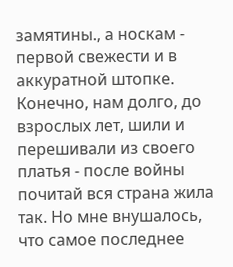замятины., а носкам - первой свежести и в аккуратной штопке. Конечно, нам долго, до взрослых лет, шили и перешивали из своего платья - после войны почитай вся страна жила так. Но мне внушалось, что самое последнее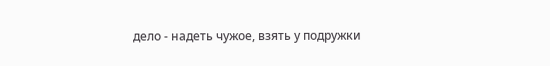дело - надеть чужое, взять у подружки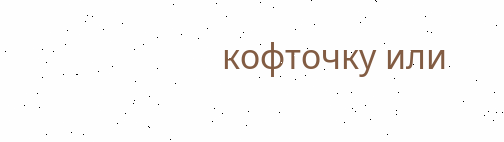кофточку или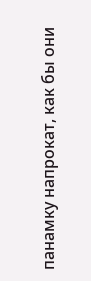панамку напрокат, как бы они